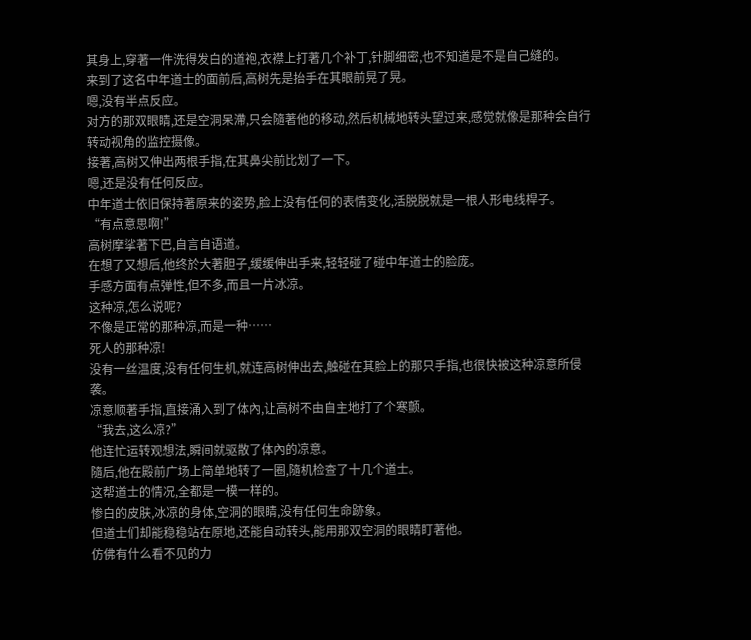其身上,穿著一件洗得发白的道袍,衣襟上打著几个补丁,针脚细密,也不知道是不是自己缝的。
来到了这名中年道士的面前后,高树先是抬手在其眼前晃了晃。
嗯,没有半点反应。
对方的那双眼睛,还是空洞呆滯,只会隨著他的移动,然后机械地转头望过来,感觉就像是那种会自行转动视角的监控摄像。
接著,高树又伸出两根手指,在其鼻尖前比划了一下。
嗯,还是没有任何反应。
中年道士依旧保持著原来的姿势,脸上没有任何的表情变化,活脱脱就是一根人形电线桿子。
“有点意思啊!”
高树摩挲著下巴,自言自语道。
在想了又想后,他终於大著胆子,缓缓伸出手来,轻轻碰了碰中年道士的脸庞。
手感方面有点弹性,但不多,而且一片冰凉。
这种凉,怎么说呢?
不像是正常的那种凉,而是一种……
死人的那种凉!
没有一丝温度,没有任何生机,就连高树伸出去,触碰在其脸上的那只手指,也很快被这种凉意所侵袭。
凉意顺著手指,直接涌入到了体內,让高树不由自主地打了个寒颤。
“我去,这么凉?”
他连忙运转观想法,瞬间就驱散了体內的凉意。
隨后,他在殿前广场上简单地转了一圈,隨机检查了十几个道士。
这帮道士的情况,全都是一模一样的。
惨白的皮肤,冰凉的身体,空洞的眼睛,没有任何生命跡象。
但道士们却能稳稳站在原地,还能自动转头,能用那双空洞的眼睛盯著他。
仿佛有什么看不见的力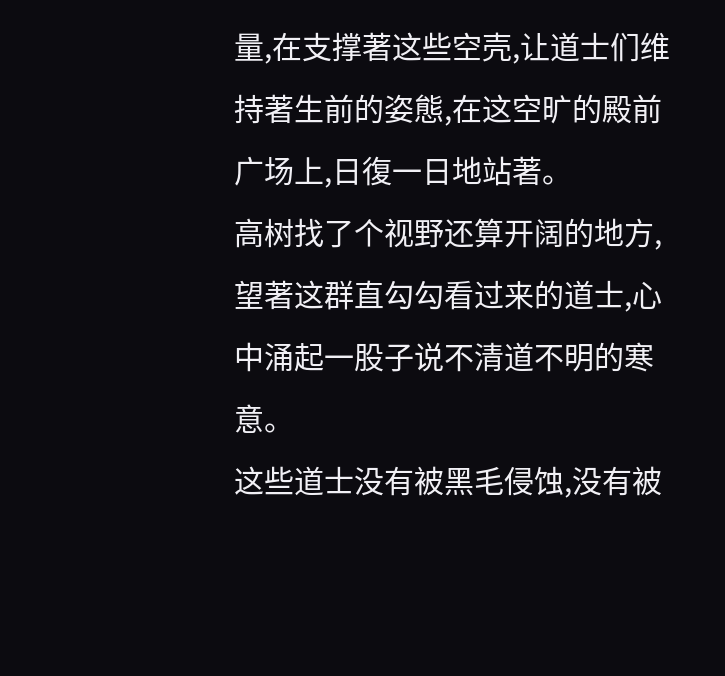量,在支撑著这些空壳,让道士们维持著生前的姿態,在这空旷的殿前广场上,日復一日地站著。
高树找了个视野还算开阔的地方,望著这群直勾勾看过来的道士,心中涌起一股子说不清道不明的寒意。
这些道士没有被黑毛侵蚀,没有被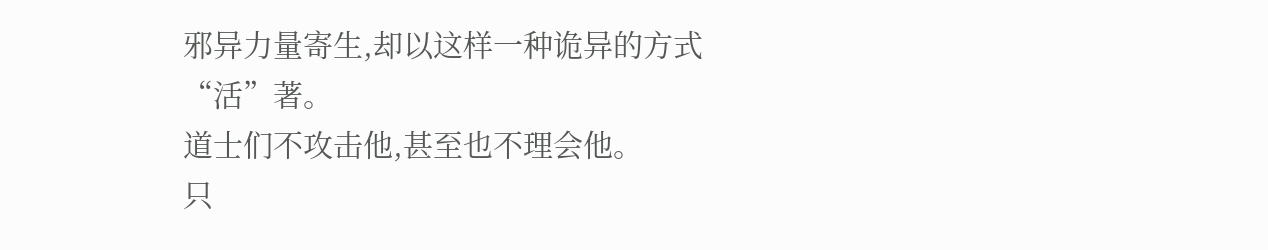邪异力量寄生,却以这样一种诡异的方式“活”著。
道士们不攻击他,甚至也不理会他。
只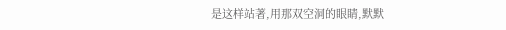是这样站著,用那双空洞的眼睛,默默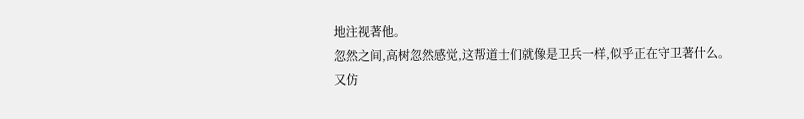地注视著他。
忽然之间,高树忽然感觉,这帮道士们就像是卫兵一样,似乎正在守卫著什么。
又仿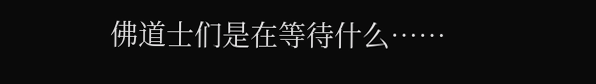佛道士们是在等待什么……